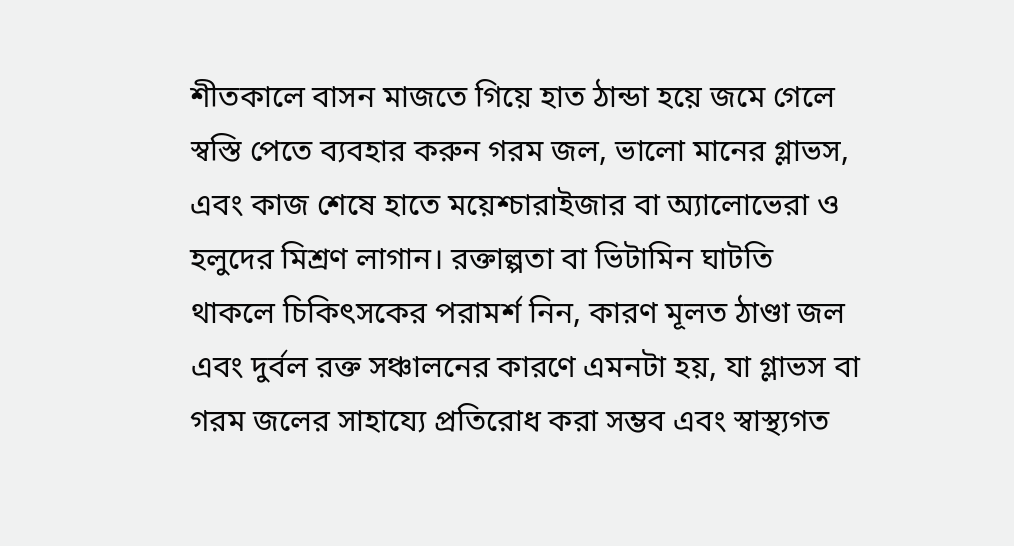শীতকালে বাসন মাজতে গিয়ে হাত ঠান্ডা হয়ে জমে গেলে স্বস্তি পেতে ব্যবহার করুন গরম জল, ভালো মানের গ্লাভস, এবং কাজ শেষে হাতে ময়েশ্চারাইজার বা অ্যালোভেরা ও হলুদের মিশ্রণ লাগান। রক্তাল্পতা বা ভিটামিন ঘাটতি থাকলে চিকিৎসকের পরামর্শ নিন, কারণ মূলত ঠাণ্ডা জল এবং দুর্বল রক্ত সঞ্চালনের কারণে এমনটা হয়, যা গ্লাভস বা গরম জলের সাহায্যে প্রতিরোধ করা সম্ভব এবং স্বাস্থ্যগত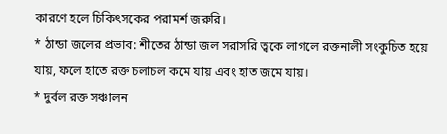কারণে হলে চিকিৎসকের পরামর্শ জরুরি।
* ঠান্ডা জলের প্রভাব: শীতের ঠান্ডা জল সরাসরি ত্বকে লাগলে রক্তনালী সংকুচিত হয়ে যায়, ফলে হাতে রক্ত চলাচল কমে যায় এবং হাত জমে যায়।
* দুর্বল রক্ত সঞ্চালন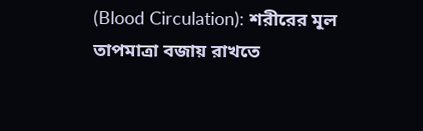(Blood Circulation): শরীরের মূল তাপমাত্রা বজায় রাখতে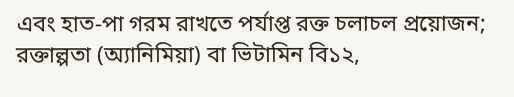এবং হাত-পা গরম রাখতে পর্যাপ্ত রক্ত চলাচল প্রয়োজন; রক্তাল্পতা (অ্যানিমিয়া) বা ভিটামিন বি১২,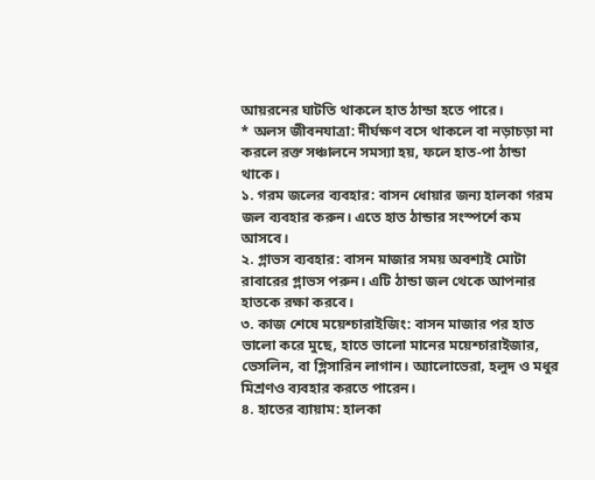আয়রনের ঘাটতি থাকলে হাত ঠান্ডা হতে পারে।
* অলস জীবনযাত্রা: দীর্ঘক্ষণ বসে থাকলে বা নড়াচড়া না করলে রক্ত সঞ্চালনে সমস্যা হয়, ফলে হাত-পা ঠান্ডা থাকে।
১. গরম জলের ব্যবহার: বাসন ধোয়ার জন্য হালকা গরম জল ব্যবহার করুন। এতে হাত ঠান্ডার সংস্পর্শে কম আসবে।
২. গ্লাভস ব্যবহার: বাসন মাজার সময় অবশ্যই মোটা রাবারের গ্লাভস পরুন। এটি ঠান্ডা জল থেকে আপনার হাতকে রক্ষা করবে।
৩. কাজ শেষে ময়েশ্চারাইজিং: বাসন মাজার পর হাত ভালো করে মুছে, হাতে ভালো মানের ময়েশ্চারাইজার, ভেসলিন, বা গ্লিসারিন লাগান। অ্যালোভেরা, হলুদ ও মধুর মিশ্রণও ব্যবহার করতে পারেন।
৪. হাতের ব্যায়াম: হালকা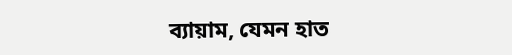ব্যায়াম, যেমন হাত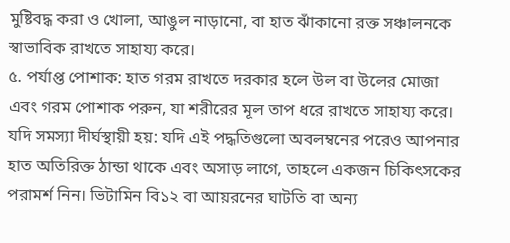মুষ্টিবদ্ধ করা ও খোলা, আঙুল নাড়ানো, বা হাত ঝাঁকানো রক্ত সঞ্চালনকে স্বাভাবিক রাখতে সাহায্য করে।
৫. পর্যাপ্ত পোশাক: হাত গরম রাখতে দরকার হলে উল বা উলের মোজা এবং গরম পোশাক পরুন, যা শরীরের মূল তাপ ধরে রাখতে সাহায্য করে।
যদি সমস্যা দীর্ঘস্থায়ী হয়: যদি এই পদ্ধতিগুলো অবলম্বনের পরেও আপনার হাত অতিরিক্ত ঠান্ডা থাকে এবং অসাড় লাগে, তাহলে একজন চিকিৎসকের পরামর্শ নিন। ভিটামিন বি১২ বা আয়রনের ঘাটতি বা অন্য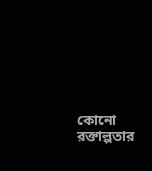কোনো রক্তাল্পতার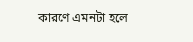কারণে এমনটা হলে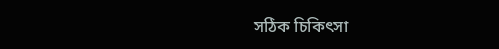সঠিক চিকিৎসা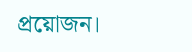প্রয়োজন।